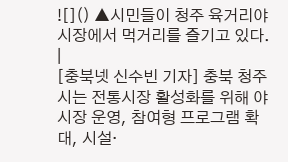![]() ▲시민들이 청주 육거리야시장에서 먹거리를 즐기고 있다. |
[충북넷 신수빈 기자] 충북 청주시는 전통시장 활성화를 위해 야시장 운영, 참여형 프로그램 확대, 시설·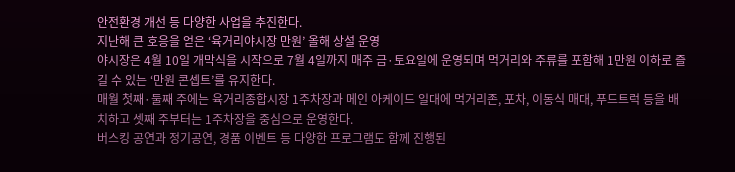안전환경 개선 등 다양한 사업을 추진한다.
지난해 큰 호응을 얻은 ‘육거리야시장 만원’ 올해 상설 운영
야시장은 4월 10일 개막식을 시작으로 7월 4일까지 매주 금·토요일에 운영되며 먹거리와 주류를 포함해 1만원 이하로 즐길 수 있는 ‘만원 콘셉트’를 유지한다.
매월 첫째·둘째 주에는 육거리종합시장 1주차장과 메인 아케이드 일대에 먹거리존, 포차, 이동식 매대, 푸드트럭 등을 배치하고 셋째 주부터는 1주차장을 중심으로 운영한다.
버스킹 공연과 정기공연, 경품 이벤트 등 다양한 프로그램도 함께 진행된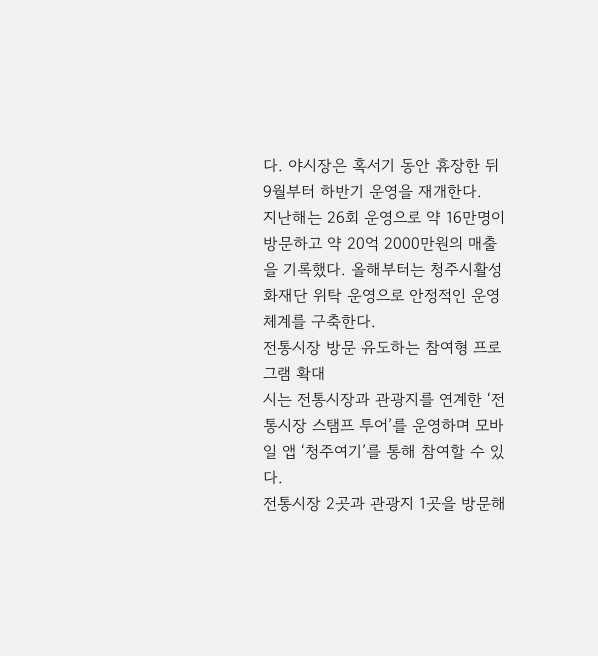다. 야시장은 혹서기 동안 휴장한 뒤 9월부터 하반기 운영을 재개한다.
지난해는 26회 운영으로 약 16만명이 방문하고 약 20억 2000만원의 매출을 기록했다. 올해부터는 청주시활성화재단 위탁 운영으로 안정적인 운영체계를 구축한다.
전통시장 방문 유도하는 참여형 프로그램 확대
시는 전통시장과 관광지를 연계한 ‘전통시장 스탬프 투어’를 운영하며 모바일 앱 ‘청주여기’를 통해 참여할 수 있다.
전통시장 2곳과 관광지 1곳을 방문해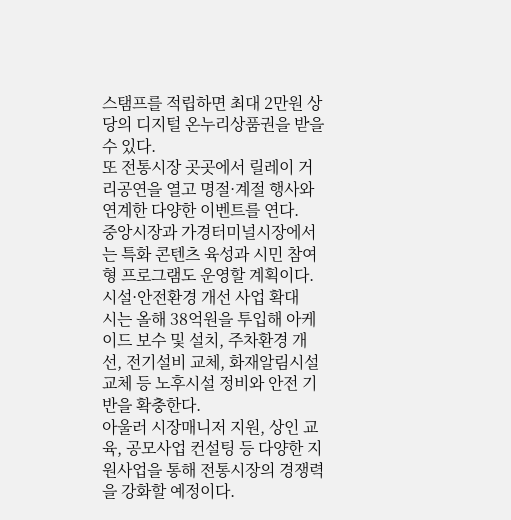스탬프를 적립하면 최대 2만원 상당의 디지털 온누리상품권을 받을 수 있다.
또 전통시장 곳곳에서 릴레이 거리공연을 열고 명절·계절 행사와 연계한 다양한 이벤트를 연다.
중앙시장과 가경터미널시장에서는 특화 콘텐츠 육성과 시민 참여형 프로그램도 운영할 계획이다.
시설·안전환경 개선 사업 확대
시는 올해 38억원을 투입해 아케이드 보수 및 설치, 주차환경 개선, 전기설비 교체, 화재알림시설 교체 등 노후시설 정비와 안전 기반을 확충한다.
아울러 시장매니저 지원, 상인 교육, 공모사업 컨설팅 등 다양한 지원사업을 통해 전통시장의 경쟁력을 강화할 예정이다.